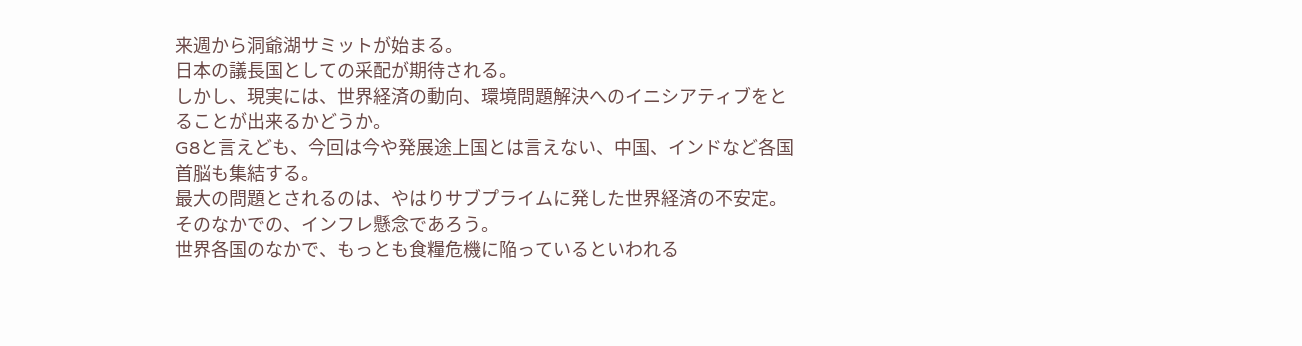来週から洞爺湖サミットが始まる。
日本の議長国としての采配が期待される。
しかし、現実には、世界経済の動向、環境問題解決へのイニシアティブをとることが出来るかどうか。
G8と言えども、今回は今や発展途上国とは言えない、中国、インドなど各国首脳も集結する。
最大の問題とされるのは、やはりサブプライムに発した世界経済の不安定。
そのなかでの、インフレ懸念であろう。
世界各国のなかで、もっとも食糧危機に陥っているといわれる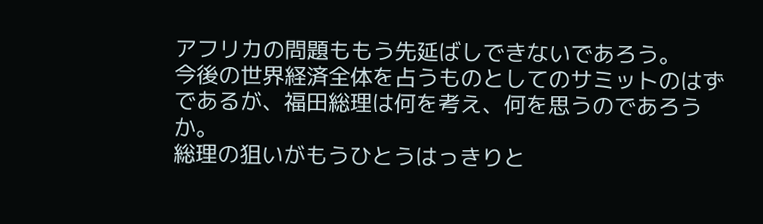アフリカの問題ももう先延ばしできないであろう。
今後の世界経済全体を占うものとしてのサミットのはずであるが、福田総理は何を考え、何を思うのであろうか。
総理の狙いがもうひとうはっきりと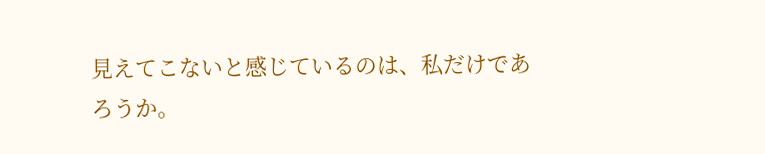見えてこないと感じているのは、私だけであろうか。